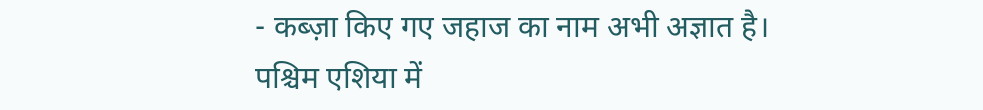- कब्ज़ा किए गए जहाज का नाम अभी अज्ञात है।
पश्चिम एशिया में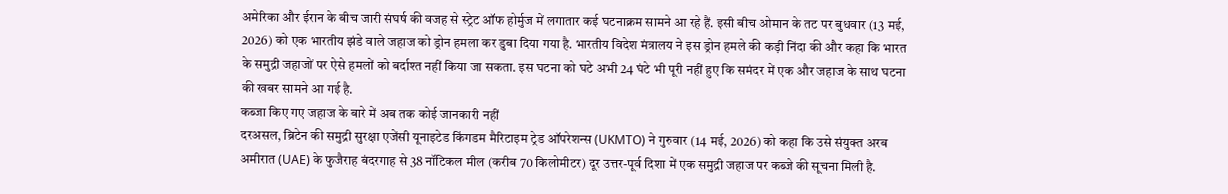अमेरिका और ईरान के बीच जारी संघर्ष की वजह से स्ट्रेट ऑफ होर्मुज में लगातार कई घटनाक्रम सामने आ रहे हैं. इसी बीच ओमान के तट पर बुधवार (13 मई, 2026) को एक भारतीय झंडे वाले जहाज को ड्रोन हमला कर डुबा दिया गया है. भारतीय विदेश मंत्रालय ने इस ड्रोन हमले की कड़ी निंदा की और कहा कि भारत के समुद्री जहाजों पर ऐसे हमलों को बर्दाश्त नहीं किया जा सकता. इस घटना को घटे अभी 24 घंटे भी पूरी नहीं हुए कि समंदर में एक और जहाज के साथ घटना की खबर सामने आ गई है.
कब्जा किए गए जहाज के बारे में अब तक कोई जानकारी नहीं
दरअसल, ब्रिटेन की समुद्री सुरक्षा एजेंसी यूनाइटेड किंगडम मैरिटाइम ट्रेड ऑपरेशन्स (UKMTO) ने गुरुवार (14 मई, 2026) को कहा कि उसे संयुक्त अरब अमीरात (UAE) के फुजैराह बंदरगाह से 38 नॉटिकल मील (करीब 70 किलोमीटर) दूर उत्तर-पूर्व दिशा में एक समुद्री जहाज पर कब्जे की सूचना मिली है.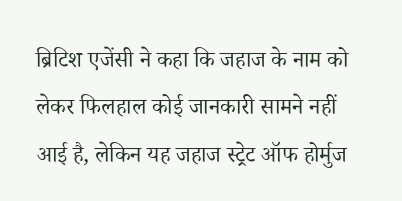ब्रिटिश एजेंसी ने कहा कि जहाज के नाम को लेकर फिलहाल कोई जानकारी सामने नहीं आई है, लेकिन यह जहाज स्ट्रेट ऑफ होर्मुज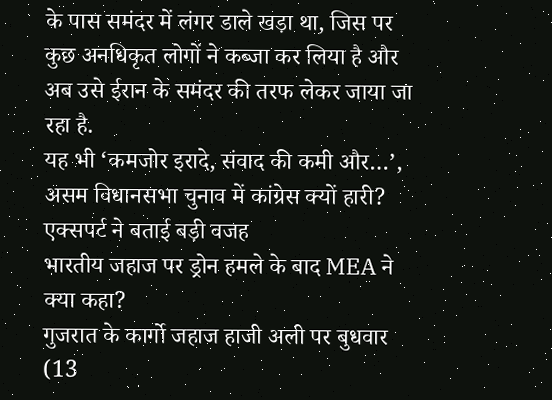के पास समंदर में लंगर डाले खड़ा था, जिस पर कुछ अनधिकृत लोगों ने कब्जा कर लिया है और अब उसे ईरान के समंदर की तरफ लेकर जाया जा रहा है.
यह भी ‘कमजोर इरादे, संवाद की कमी और…’, असम विधानसभा चुनाव में कांग्रेस क्यों हारी? एक्सपर्ट ने बताई बड़ी वजह
भारतीय जहाज पर ड्रोन हमले के बाद MEA ने क्या कहा?
गुजरात के कार्गो जहाज हाजी अली पर बुधवार (13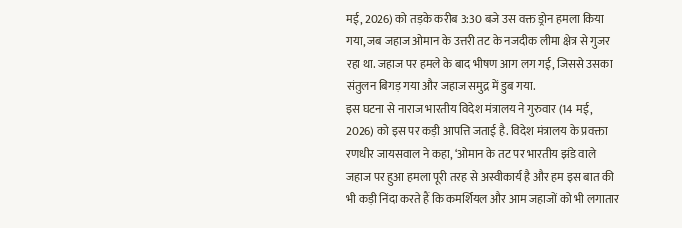मई, 2026) को तड़के करीब 3:30 बजे उस वक्त ड्रोन हमला किया गया, जब जहाज ओमान के उत्तरी तट के नजदीक लीमा क्षेत्र से गुजर रहा था. जहाज पर हमले के बाद भीषण आग लग गई, जिससे उसका संतुलन बिगड़ गया और जहाज समुद्र में डुब गया.
इस घटना से नाराज भारतीय विदेश मंत्रालय ने गुरुवार (14 मई, 2026) को इस पर कड़ी आपत्ति जताई है. विदेश मंत्रालय के प्रवक्ता रणधीर जायसवाल ने कहा, ‘ओमान के तट पर भारतीय झंडे वाले जहाज पर हुआ हमला पूरी तरह से अस्वीकार्य है और हम इस बात की भी कड़ी निंदा करते हैं कि कमर्शियल और आम जहाजों को भी लगातार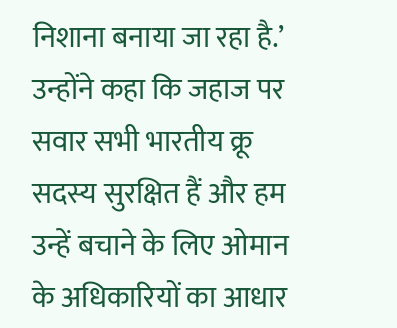निशाना बनाया जा रहा है.’ उन्होंने कहा कि जहाज पर सवार सभी भारतीय क्रू सदस्य सुरक्षित हैं और हम उन्हें बचाने के लिए ओमान के अधिकारियों का आधार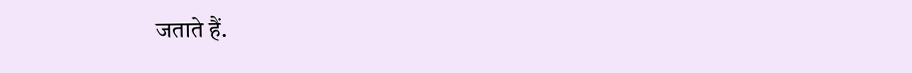जताते हैं.